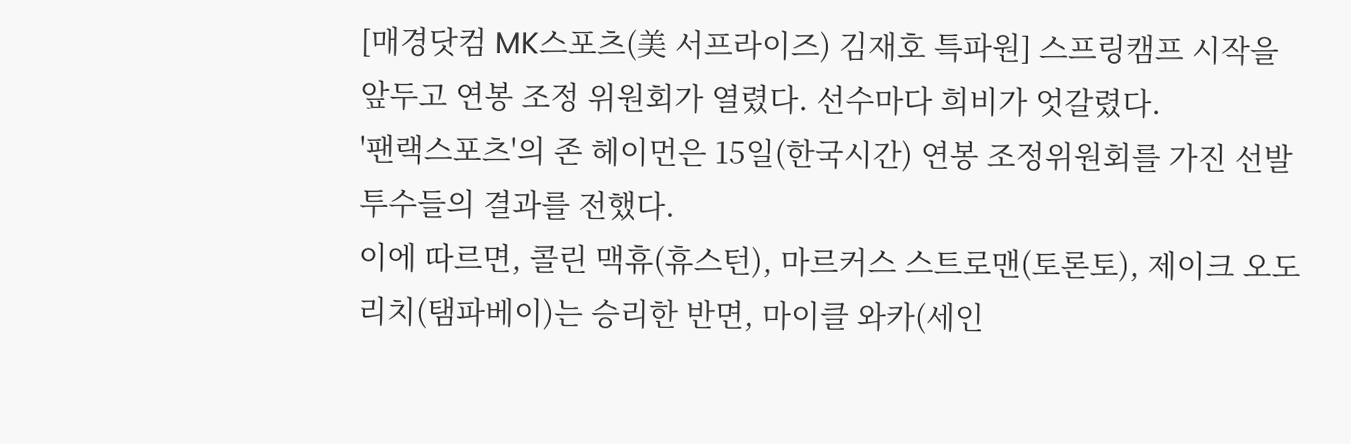[매경닷컴 MK스포츠(美 서프라이즈) 김재호 특파원] 스프링캠프 시작을 앞두고 연봉 조정 위원회가 열렸다. 선수마다 희비가 엇갈렸다.
'팬랙스포츠'의 존 헤이먼은 15일(한국시간) 연봉 조정위원회를 가진 선발 투수들의 결과를 전했다.
이에 따르면, 콜린 맥휴(휴스턴), 마르커스 스트로맨(토론토), 제이크 오도리치(탬파베이)는 승리한 반면, 마이클 와카(세인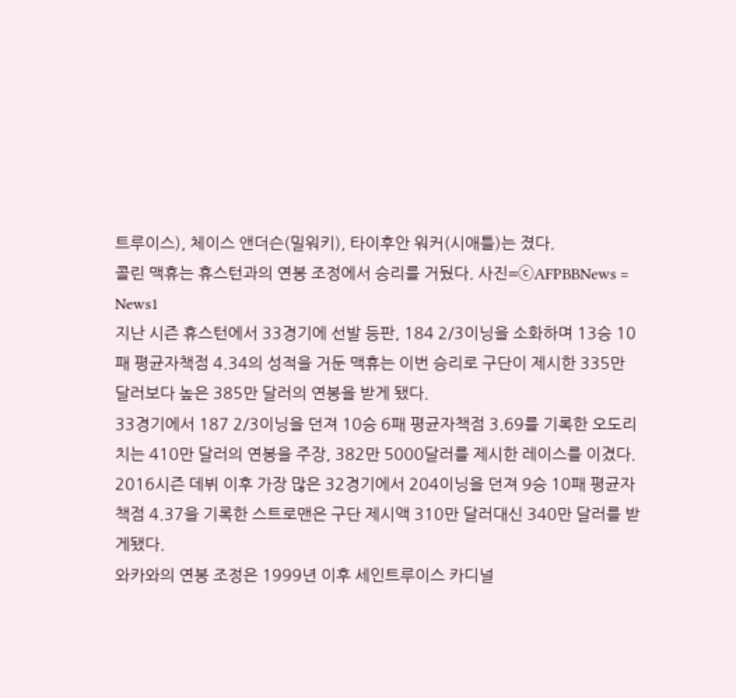트루이스), 체이스 앤더슨(밀워키), 타이후안 워커(시애틀)는 졌다.
콜린 맥휴는 휴스턴과의 연봉 조정에서 승리를 거뒀다. 사진=ⓒAFPBBNews = News1
지난 시즌 휴스턴에서 33경기에 선발 등판, 184 2/3이닝을 소화하며 13승 10패 평균자책점 4.34의 성적을 거둔 맥휴는 이번 승리로 구단이 제시한 335만 달러보다 높은 385만 달러의 연봉을 받게 됐다.
33경기에서 187 2/3이닝을 던져 10승 6패 평균자책점 3.69를 기록한 오도리치는 410만 달러의 연봉을 주장, 382만 5000달러를 제시한 레이스를 이겼다.
2016시즌 데뷔 이후 가장 많은 32경기에서 204이닝을 던져 9승 10패 평균자책점 4.37을 기록한 스트로맨은 구단 제시액 310만 달러대신 340만 달러를 받게됐다.
와카와의 연봉 조정은 1999년 이후 세인트루이스 카디널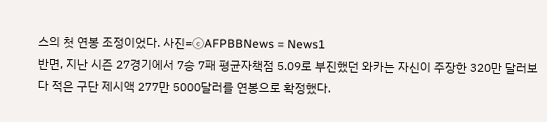스의 첫 연봉 조정이었다. 사진=ⓒAFPBBNews = News1
반면, 지난 시즌 27경기에서 7승 7패 평균자책점 5.09로 부진했던 와카는 자신이 주장한 320만 달러보다 적은 구단 제시액 277만 5000달러를 연봉으로 확정했다.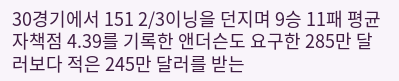30경기에서 151 2/3이닝을 던지며 9승 11패 평균자책점 4.39를 기록한 앤더슨도 요구한 285만 달러보다 적은 245만 달러를 받는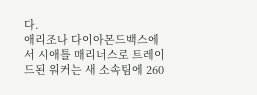다.
애리조나 다이아몬드백스에서 시애틀 매리너스로 트레이드된 워커는 새 소속팀에 260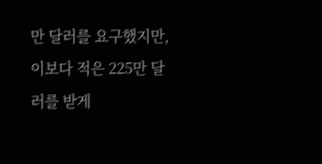만 달러를 요구했지만, 이보다 적은 225만 달러를 받게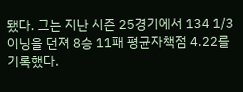됐다. 그는 지난 시즌 25경기에서 134 1/3이닝을 던져 8승 11패 평균자책점 4.22를 기록했다.